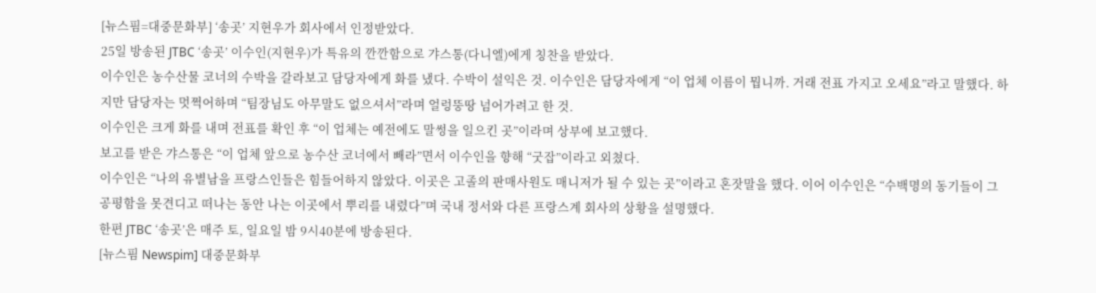[뉴스핌=대중문화부] ‘송곳’ 지현우가 회사에서 인정받았다.
25일 방송된 JTBC ‘송곳’ 이수인(지현우)가 특유의 깐깐함으로 갸스통(다니엘)에게 칭찬을 받았다.
이수인은 농수산물 코너의 수박을 갈라보고 담당자에게 화를 냈다. 수박이 설익은 것. 이수인은 담당자에게 “이 업체 이름이 뭡니까. 거래 전표 가지고 오세요”라고 말했다. 하지만 담당자는 멋쩍어하며 “팀장님도 아무말도 없으셔서”라며 얼렁뚱땅 넘어가려고 한 것.
이수인은 크게 화를 내며 전표를 확인 후 “이 업체는 예전에도 말썽을 일으킨 곳”이라며 상부에 보고했다.
보고를 받은 갸스통은 “이 업체 앞으로 농수산 코너에서 빼라”면서 이수인을 향해 “굿잡”이라고 외쳤다.
이수인은 “나의 유별남을 프랑스인들은 힘들어하지 않았다. 이곳은 고졸의 판매사원도 매니저가 될 수 있는 곳”이라고 혼잣말을 했다. 이어 이수인은 “수백명의 동기들이 그 공평함을 못견디고 떠나는 동안 나는 이곳에서 뿌리를 내렸다”며 국내 정서와 다른 프랑스계 회사의 상황을 설명했다.
한편 JTBC ‘송곳’은 매주 토, 일요일 밤 9시40분에 방송된다.
[뉴스핌 Newspim] 대중문화부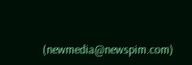(newmedia@newspim.com)